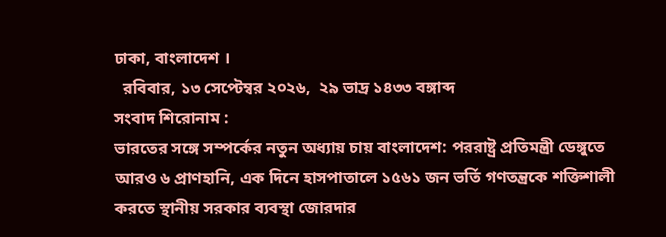ঢাকা, বাংলাদেশ ।
  রবিবার, ১৩ সেপ্টেম্বর ২০২৬,  ২৯ ভাদ্র ১৪৩৩ বঙ্গাব্দ
সংবাদ শিরোনাম :
ভারতের সঙ্গে সম্পর্কের নতুন অধ্যায় চায় বাংলাদেশ: পররাষ্ট্র প্রতিমন্ত্রী ডেঙ্গুতে আরও ৬ প্রাণহানি, এক দিনে হাসপাতালে ১৫৬১ জন ভর্তি গণতন্ত্রকে শক্তিশালী করতে স্থানীয় সরকার ব্যবস্থা জোরদার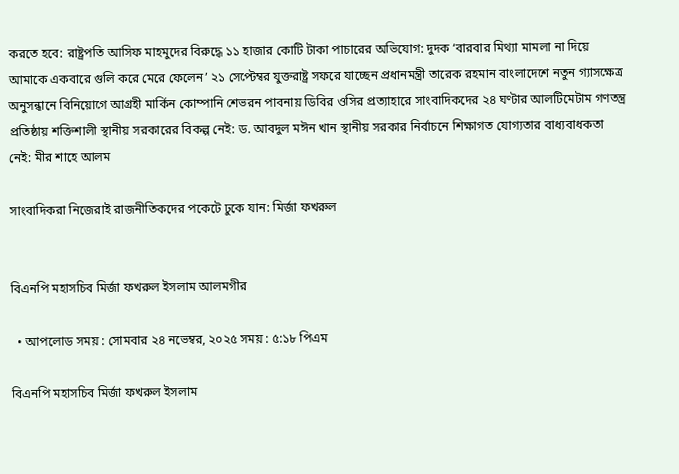করতে হবে: রাষ্ট্রপতি আসিফ মাহমুদের বিরুদ্ধে ১১ হাজার কোটি টাকা পাচারের অভিযোগ: দুদক ‘বারবার মিথ্যা মামলা না দিয়ে আমাকে একবারে গুলি করে মেরে ফেলেন’ ২১ সেপ্টেম্বর যুক্তরাষ্ট্র সফরে যাচ্ছেন প্রধানমন্ত্রী তারেক রহমান বাংলাদেশে নতুন গ্যাসক্ষেত্র অনুসন্ধানে বিনিয়োগে আগ্রহী মার্কিন কোম্পানি শেভরন পাবনায় ডিবির ওসির প্রত্যাহারে সাংবাদিকদের ২৪ ঘণ্টার আলটিমেটাম গণতন্ত্র প্রতিষ্ঠায় শক্তিশালী স্থানীয় সরকারের বিকল্প নেই: ড. আবদুল মঈন খান স্থানীয় সরকার নির্বাচনে শিক্ষাগত যোগ্যতার বাধ্যবাধকতা নেই: মীর শাহে আলম

সাংবাদিকরা নিজেরাই রাজনীতিকদের পকেটে ঢুকে যান: মির্জা ফখরুল


বিএনপি মহাসচিব মির্জা ফখরুল ইসলাম আলমগীর

  • আপলোড সময় : সোমবার ২৪ নভেম্বর, ২০২৫ সময় : ৫:১৮ পিএম

বিএনপি মহাসচিব মির্জা ফখরুল ইসলাম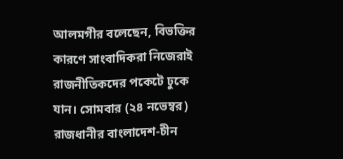আলমগীর বলেছেন, বিভক্তির কারণে সাংবাদিকরা নিজেরাই রাজনীতিকদের পকেটে ঢুকে যান। সোমবার (২৪ নভেম্বর) রাজধানীর বাংলাদেশ-চীন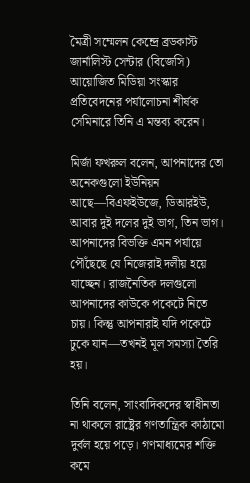মৈত্রী সম্মেলন কেন্দ্রে ব্রডকাস্ট জার্নালিস্ট সেন্টার (বিজেসি) আয়োজিত মিডিয়া সংস্কার প্রতিবেদনের পর্যালোচনা শীর্ষক সেমিনারে তিনি এ মন্তব্য করেন।

মির্জা ফখরুল বলেন, আপনাদের তো অনেকগুলো ইউনিয়ন আছে—বিএফইউজে, ডিআরইউ, আবার দুই দলের দুই ভাগ, তিন ভাগ। আপনাদের বিভক্তি এমন পর্যায়ে পৌঁছেছে যে নিজেরাই দলীয় হয়ে যাচ্ছেন। রাজনৈতিক দলগুলো আপনাদের কাউকে পকেটে নিতে চায়। কিন্তু আপনারাই যদি পকেটে ঢুকে যান—তখনই মূল সমস্যা তৈরি হয়।

তিনি বলেন, সাংবাদিকদের স্বাধীনতা না থাকলে রাষ্ট্রের গণতান্ত্রিক কাঠামো দুর্বল হয়ে পড়ে। গণমাধ্যমের শক্তি কমে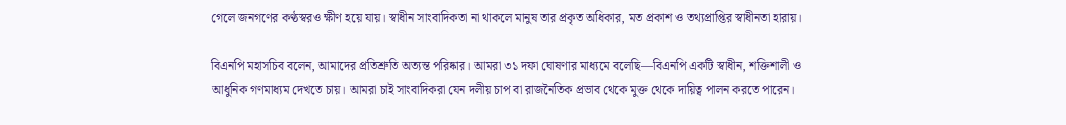গেলে জনগণের কণ্ঠস্বরও ক্ষীণ হয়ে যায়। স্বাধীন সাংবাদিকতা না থাকলে মানুষ তার প্রকৃত অধিকার, মত প্রকাশ ও তথ্যপ্রাপ্তির স্বাধীনতা হারায়।

বিএনপি মহাসচিব বলেন, আমাদের প্রতিশ্রুতি অত্যন্ত পরিষ্কার। আমরা ৩১ দফা ঘোষণার মাধ্যমে বলেছি—বিএনপি একটি স্বাধীন, শক্তিশালী ও আধুনিক গণমাধ্যম দেখতে চায়। আমরা চাই সাংবাদিকরা যেন দলীয় চাপ বা রাজনৈতিক প্রভাব থেকে মুক্ত থেকে দায়িত্ব পালন করতে পারেন।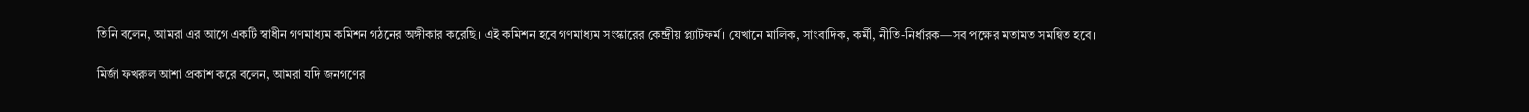তিনি বলেন, আমরা এর আগে একটি স্বাধীন গণমাধ্যম কমিশন গঠনের অঙ্গীকার করেছি। এই কমিশন হবে গণমাধ্যম সংস্কারের কেন্দ্রীয় প্ল্যাটফর্ম। যেখানে মালিক, সাংবাদিক, কর্মী, নীতি-নির্ধারক—সব পক্ষের মতামত সমন্বিত হবে।

মির্জা ফখরুল আশা প্রকাশ করে বলেন, আমরা যদি জনগণের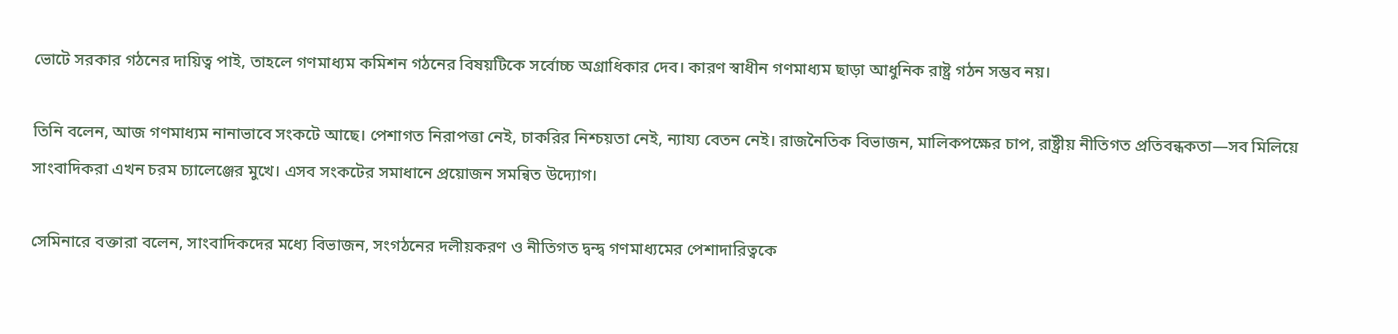ভোটে সরকার গঠনের দায়িত্ব পাই, তাহলে গণমাধ্যম কমিশন গঠনের বিষয়টিকে সর্বোচ্চ অগ্রাধিকার দেব। কারণ স্বাধীন গণমাধ্যম ছাড়া আধুনিক রাষ্ট্র গঠন সম্ভব নয়।

তিনি বলেন, আজ গণমাধ্যম নানাভাবে সংকটে আছে। পেশাগত নিরাপত্তা নেই, চাকরির নিশ্চয়তা নেই, ন্যায্য বেতন নেই। রাজনৈতিক বিভাজন, মালিকপক্ষের চাপ, রাষ্ট্রীয় নীতিগত প্রতিবন্ধকতা—সব মিলিয়ে সাংবাদিকরা এখন চরম চ্যালেঞ্জের মুখে। এসব সংকটের সমাধানে প্রয়োজন সমন্বিত উদ্যোগ।

সেমিনারে বক্তারা বলেন, সাংবাদিকদের মধ্যে বিভাজন, সংগঠনের দলীয়করণ ও নীতিগত দ্বন্দ্ব গণমাধ্যমের পেশাদারিত্বকে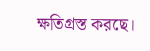ক্ষতিগ্রস্ত করছে।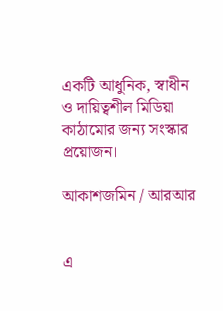একটি আধুনিক, স্বাধীন ও দায়িত্বশীল মিডিয়া কাঠামোর জন্য সংস্কার প্রয়োজন।

আকাশজমিন / আরআর


এ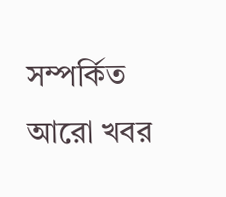সম্পর্কিত আরো খবর